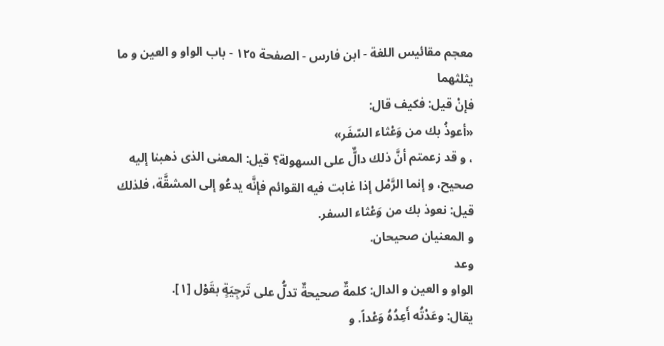معجم مقائيس اللغة - ابن فارس - الصفحة ١٢٥ - باب الواو و العين و ما يثلثهما
فإنْ قيل: فكيف قال:
«أعوذُ بك من وَعْثاء السّفَر»
، و قد زعمتم أنَّ ذلك دالٌّ على السهولة؟ قيل: المعنى الذى ذهبنا إليه صحيح، و إنما الرَّمْل إذا غابت فيه القوائم فإنَّه يدعُو إلى المشقَّة، فلذلك قيل: نعوذ بك من وَعْثاء السفر.
و المعنيان صحيحان.
وعد
الواو و العين و الدال: كلمةٌ صحيحةٌ تدلُّ على تَرجِيَةٍ بقَوْل [١].
يقال: وعَدْتُه أَعِدُهُ وَعْداً. و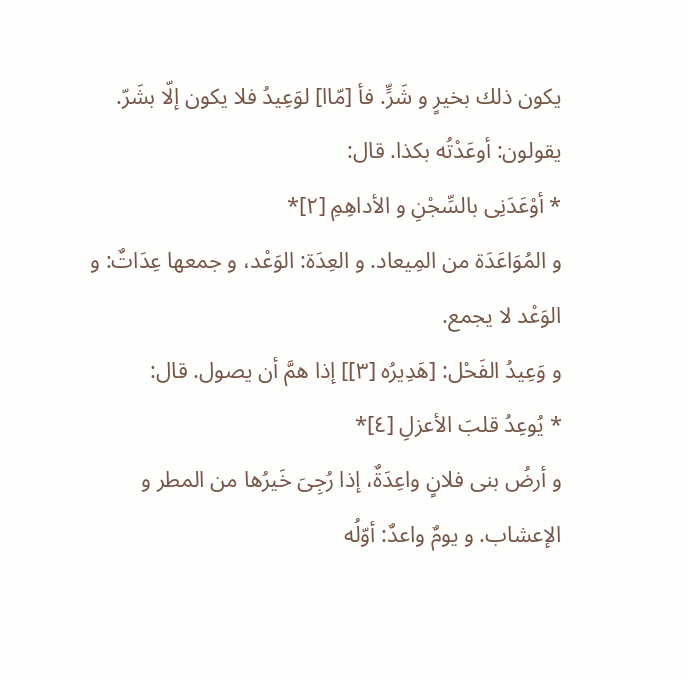يكون ذلك بخيرٍ و شَرٍّ. فأ [مّاا] لوَعِيدُ فلا يكون إلّا بشَرّ. يقولون: أوعَدْتُه بكذا. قال:
* أوْعَدَنِى بالسِّجْنِ و الأداهِمِ [٢]*
و المُوَاعَدَة من المِيعاد. و العِدَة: الوَعْد، و جمعها عِدَاتٌ: و الوَعْد لا يجمع.
و وَعِيدُ الفَحْل: [هَدِيرُه [٣]] إذا همَّ أن يصول. قال:
* يُوعِدُ قلبَ الأعزلِ [٤]*
و أرضُ بنى فلانٍ واعِدَةٌ، إذا رُجِىَ خَيرُها من المطر و الإعشاب. و يومٌ واعدٌ: أوّلُه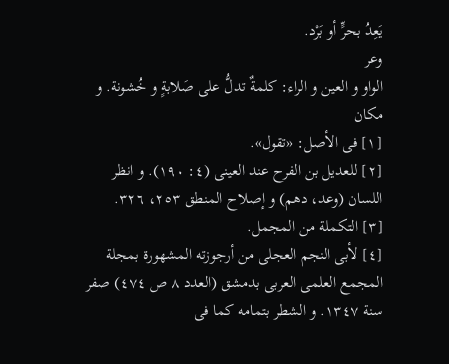يَعِدُ بحرٍّ أو بَرْد.
وعر
الواو و العين و الراء: كلمةٌ تدلُّ على صَلابةٍ و خُشونة. و مكان
[١] فى الأصل: «تقول».
[٢] للعديل بن الفرح عند العينى (٤: ١٩٠). و انظر اللسان (وعد، دهم) و إصلاح المنطق ٢٥٣، ٣٢٦.
[٣] التكملة من المجمل.
[٤] لأبى النجم العجلى من أرجوزته المشهورة بمجلة المجمع العلمى العربى بدمشق (العدد ٨ ص ٤٧٤) صفر سنة ١٣٤٧. و الشطر بتمامه كما فى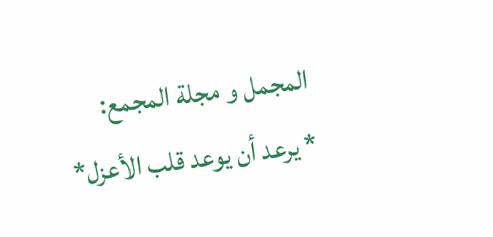المجمل و مجلة المجمع:
* يرعد أن يوعد قلب الأعزل*